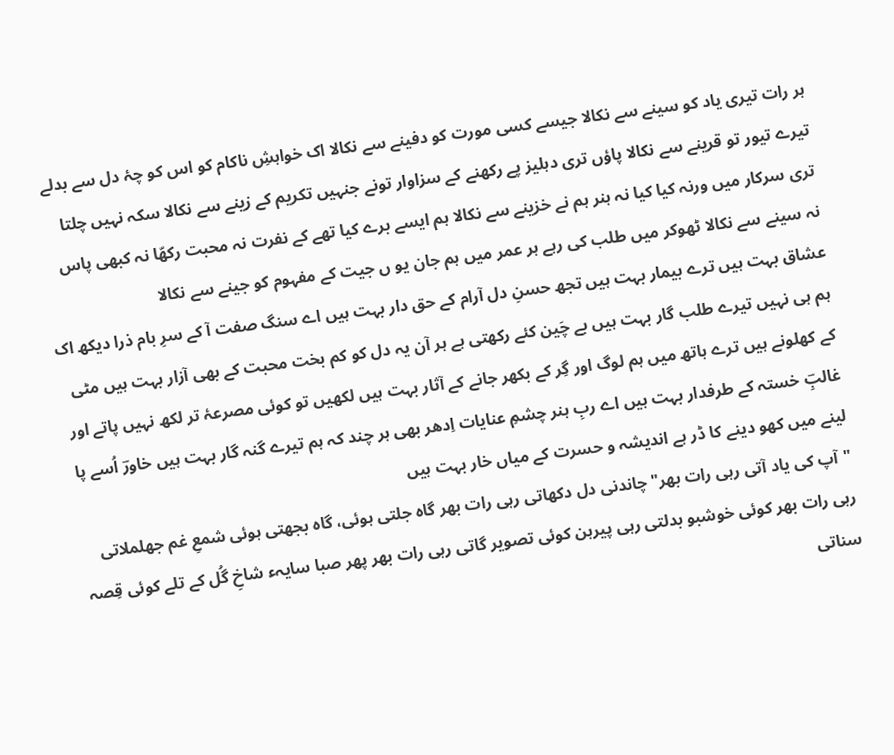ہر رات تیری یاد کو سینے سے نکالا جیسے کسی مورت کو دفینے سے نکالا اک خواہشِ ناکام کو اس کو چۂ دل سے بدلے تیرے تیور تو قرینے سے نکالا پاؤں تری دہلیز پے رکھنے کے سزاوار تونے جنہیں تکریم کے زینے سے نکالا سکہ نہیں چلتا تری سرکار میں ورنہ کیا کیا نہ ہنر ہم نے خزینے سے نکالا ہم ایسے برے کیا تھے کے نفرت نہ محبت رکھّا نہ کبھی پاس نہ سینے سے نکالا ٹھوکر میں طلب کی رہے ہر عمر میں ہم جان یو ں جیت کے مفہوم کو جینے سے نکالا
عشاق بہت ہیں ترے بیمار بہت ہیں تجھ حسنِ دل آرام کے حق دار بہت ہیں اے سنگ صفت آ کے سرِ بام ذرا دیکھ اک ہم ہی نہیں تیرے طلب گار بہت ہیں بے چَین کئے رکھتی ہے ہر آن یہ دل کو کم بخت محبت کے بھی آزار بہت ہیں مٹی کے کھلونے ہیں ترے ہاتھ میں ہم لوگ اور گِر کے بکھر جانے کے آثار بہت ہیں لکھیں تو کوئی مصرعۂ تر لکھ نہیں پاتے اور غالبِؔ خستہ کے طرفدار بہت ہیں اے ربِ ہنر چشمِ عنایات اِدھر بھی ہر چند کہ ہم تیرے گنہ گار بہت ہیں خاورؔ اُسے پا لینے میں کھو دینے کا ڈر ہے اندیشہ و حسرت کے میاں خار بہت ہیں
"آپ کی یاد آتی رہی رات بھر" چاندنی دل دکھاتی رہی رات بھر گاہ جلتی ہوئی، گاہ بجھتی ہوئی شمعِ غم جھلملاتی رہی رات بھر کوئی خوشبو بدلتی رہی پیرہن کوئی تصویر گاتی رہی رات بھر پھر صبا سایہء شاخِ گُل کے تلے کوئی قِصہ سناتی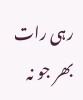رہی رات بھر جو نہ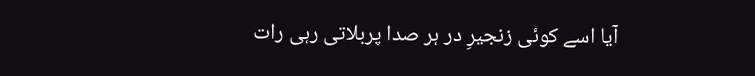آیا اسے کوئی زنجیرِ در ہر صدا پربلاتی رہی رات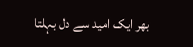بھر ایک امید سے دل بہلتا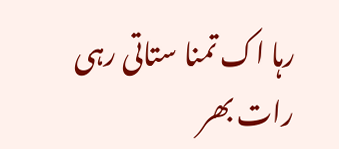رہا اک تمنا ستاتی رہی رات بھر